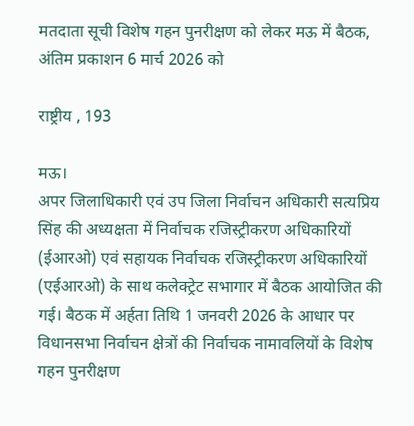मतदाता सूची विशेष गहन पुनरीक्षण को लेकर मऊ में बैठक, अंतिम प्रकाशन 6 मार्च 2026 को

राष्ट्रीय , 193

मऊ।
अपर जिलाधिकारी एवं उप जिला निर्वाचन अधिकारी सत्यप्रिय सिंह की अध्यक्षता में निर्वाचक रजिस्ट्रीकरण अधिकारियों (ईआरओ) एवं सहायक निर्वाचक रजिस्ट्रीकरण अधिकारियों (एईआरओ) के साथ कलेक्ट्रेट सभागार में बैठक आयोजित की गई। बैठक में अर्हता तिथि 1 जनवरी 2026 के आधार पर विधानसभा निर्वाचन क्षेत्रों की निर्वाचक नामावलियों के विशेष गहन पुनरीक्षण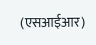(एसआईआर)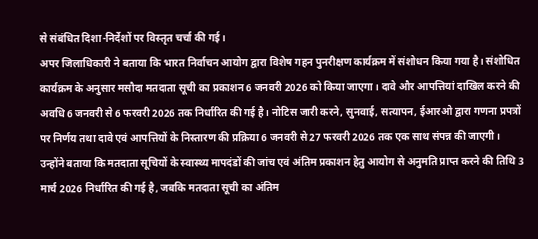से संबंधित दिशा-निर्देशों पर विस्तृत चर्चा की गई।
अपर जिलाधिकारी ने बताया कि भारत निर्वाचन आयोग द्वारा विशेष गहन पुनरीक्षण कार्यक्रम में संशोधन किया गया है। संशोधित कार्यक्रम के अनुसार मसौदा मतदाता सूची का प्रकाशन 6 जनवरी 2026 को किया जाएगा। दावे और आपत्तियां दाखिल करने की अवधि 6 जनवरी से 6 फरवरी 2026 तक निर्धारित की गई है। नोटिस जारी करने, सुनवाई, सत्यापन, ईआरओ द्वारा गणना प्रपत्रों पर निर्णय तथा दावे एवं आपत्तियों के निस्तारण की प्रक्रिया 6 जनवरी से 27 फरवरी 2026 तक एक साथ संपन्न की जाएगी।
उन्होंने बताया कि मतदाता सूचियों के स्वास्थ्य मापदंडों की जांच एवं अंतिम प्रकाशन हेतु आयोग से अनुमति प्राप्त करने की तिथि 3 मार्च 2026 निर्धारित की गई है, जबकि मतदाता सूची का अंतिम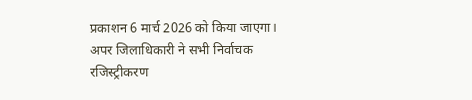प्रकाशन 6 मार्च 2026 को किया जाएगा।
अपर जिलाधिकारी ने सभी निर्वाचक रजिस्ट्रीकरण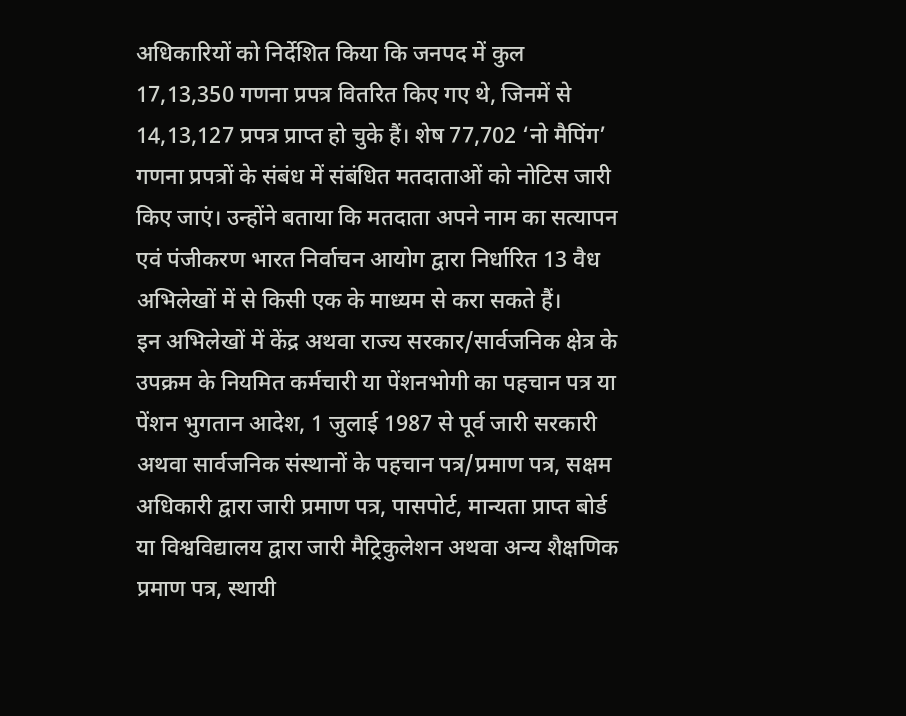अधिकारियों को निर्देशित किया कि जनपद में कुल 17,13,350 गणना प्रपत्र वितरित किए गए थे, जिनमें से 14,13,127 प्रपत्र प्राप्त हो चुके हैं। शेष 77,702 ‘नो मैपिंग’ गणना प्रपत्रों के संबंध में संबंधित मतदाताओं को नोटिस जारी किए जाएं। उन्होंने बताया कि मतदाता अपने नाम का सत्यापन एवं पंजीकरण भारत निर्वाचन आयोग द्वारा निर्धारित 13 वैध अभिलेखों में से किसी एक के माध्यम से करा सकते हैं।
इन अभिलेखों में केंद्र अथवा राज्य सरकार/सार्वजनिक क्षेत्र के उपक्रम के नियमित कर्मचारी या पेंशनभोगी का पहचान पत्र या पेंशन भुगतान आदेश, 1 जुलाई 1987 से पूर्व जारी सरकारी अथवा सार्वजनिक संस्थानों के पहचान पत्र/प्रमाण पत्र, सक्षम अधिकारी द्वारा जारी प्रमाण पत्र, पासपोर्ट, मान्यता प्राप्त बोर्ड या विश्वविद्यालय द्वारा जारी मैट्रिकुलेशन अथवा अन्य शैक्षणिक प्रमाण पत्र, स्थायी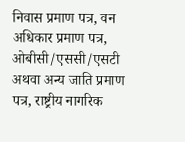निवास प्रमाण पत्र, वन अधिकार प्रमाण पत्र, ओबीसी/एससी/एसटी अथवा अन्य जाति प्रमाण पत्र, राष्ट्रीय नागरिक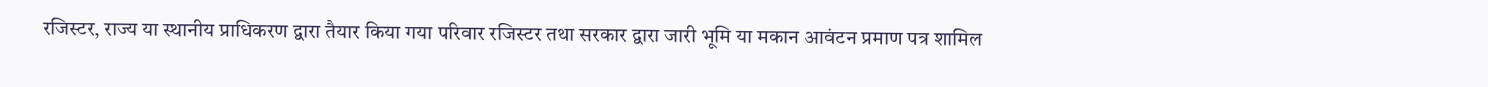रजिस्टर, राज्य या स्थानीय प्राधिकरण द्वारा तैयार किया गया परिवार रजिस्टर तथा सरकार द्वारा जारी भूमि या मकान आवंटन प्रमाण पत्र शामिल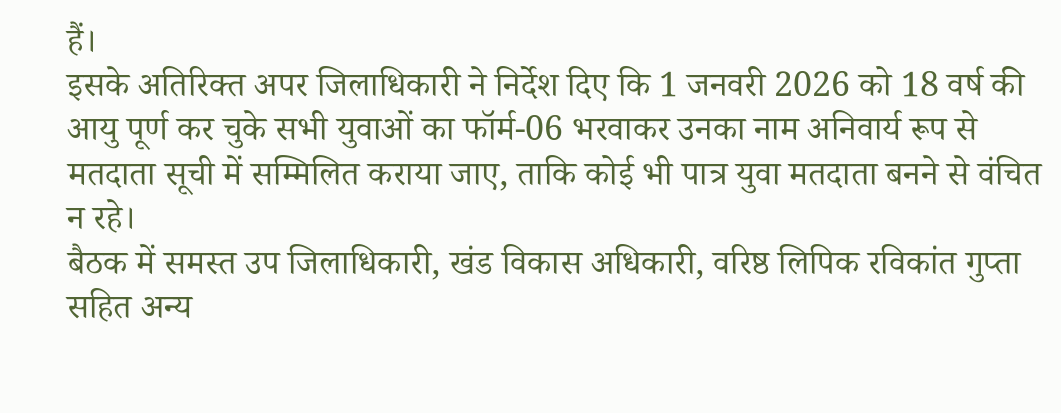हैं।
इसके अतिरिक्त अपर जिलाधिकारी ने निर्देश दिए कि 1 जनवरी 2026 को 18 वर्ष की आयु पूर्ण कर चुके सभी युवाओं का फॉर्म-06 भरवाकर उनका नाम अनिवार्य रूप से मतदाता सूची में सम्मिलित कराया जाए, ताकि कोई भी पात्र युवा मतदाता बनने से वंचित न रहे।
बैठक में समस्त उप जिलाधिकारी, खंड विकास अधिकारी, वरिष्ठ लिपिक रविकांत गुप्ता सहित अन्य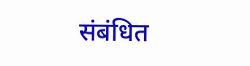संबंधित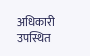अधिकारी उपस्थित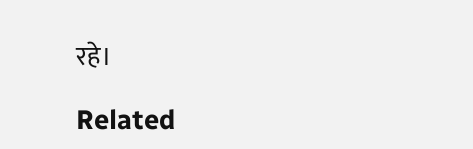रहे।

Related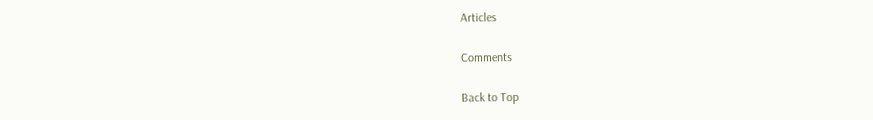Articles

Comments

Back to Top